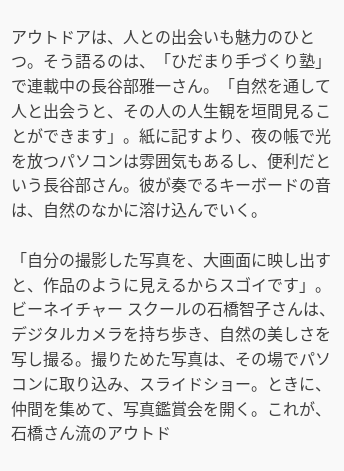アウトドアは、人との出会いも魅力のひとつ。そう語るのは、「ひだまり手づくり塾」で連載中の長谷部雅一さん。「自然を通して人と出会うと、その人の人生観を垣間見ることができます」。紙に記すより、夜の帳で光を放つパソコンは雰囲気もあるし、便利だという長谷部さん。彼が奏でるキーボードの音は、自然のなかに溶け込んでいく。

「自分の撮影した写真を、大画面に映し出すと、作品のように見えるからスゴイです」。
ビーネイチャー スクールの石橋智子さんは、デジタルカメラを持ち歩き、自然の美しさを写し撮る。撮りためた写真は、その場でパソコンに取り込み、スライドショー。ときに、仲間を集めて、写真鑑賞会を開く。これが、石橋さん流のアウトド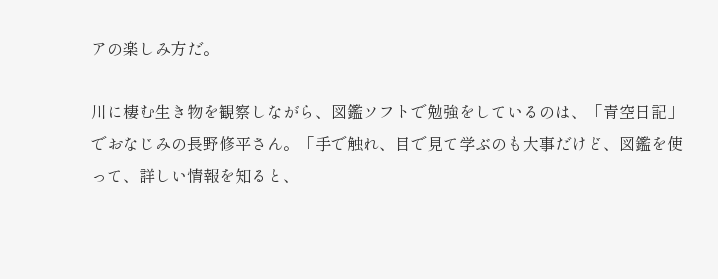アの楽しみ方だ。

川に棲む生き物を観察しながら、図鑑ソフトで勉強をしているのは、「青空日記」でおなじみの長野修平さん。「手で触れ、目で見て学ぶのも大事だけど、図鑑を使って、詳しい情報を知ると、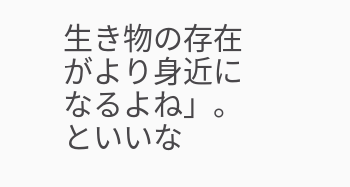生き物の存在がより身近になるよね」。といいな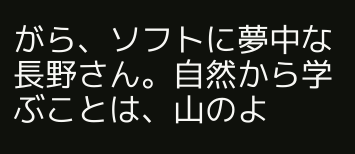がら、ソフトに夢中な長野さん。自然から学ぶことは、山のよ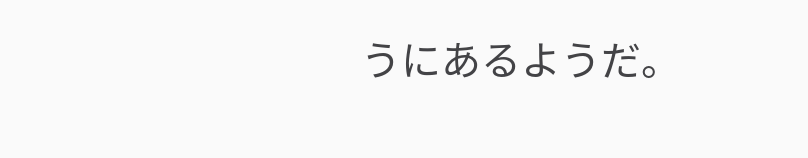うにあるようだ。